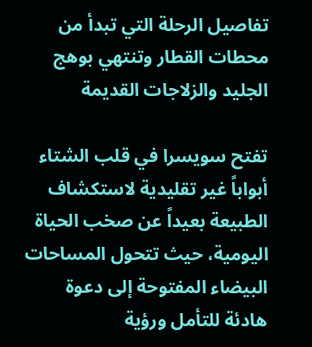تفاصيل الرحلة التي تبدأ من محطات القطار وتنتهي بوهج الجليد والزلاجات القديمة

تفتح سويسرا في قلب الشتاء أبواباً غير تقليدية لاستكشاف الطبيعة بعيداً عن صخب الحياة اليومية، حيث تتحول المساحات البيضاء المفتوحة إلى دعوة هادئة للتأمل ورؤية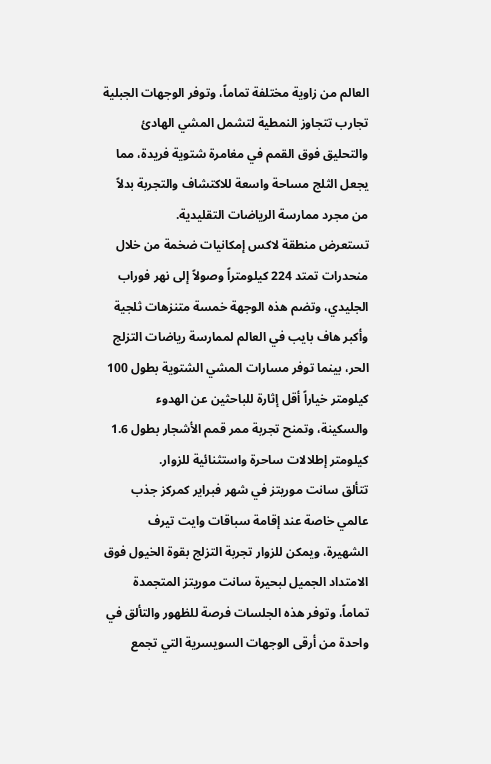العالم من زاوية مختلفة تماماً، وتوفر الوجهات الجبلية تجارب تتجاوز النمطية لتشمل المشي الهادئ والتحليق فوق القمم في مغامرة شتوية فريدة، مما يجعل الثلج مساحة واسعة للاكتشاف والتجربة بدلاً من مجرد ممارسة الرياضات التقليدية.
تستعرض منطقة لاكس إمكانيات ضخمة من خلال منحدرات تمتد 224 كيلومتراً وصولاً إلى نهر فوراب الجليدي، وتضم هذه الوجهة خمسة متنزهات ثلجية وأكبر هاف بايب في العالم لممارسة رياضات التزلج الحر، بينما توفر مسارات المشي الشتوية بطول 100 كيلومتر خياراً أقل إثارة للباحثين عن الهدوء والسكينة، وتمنح تجربة ممر قمم الأشجار بطول 1.6 كيلومتر إطلالات ساحرة واستثنائية للزوار.
تتألق سانت موريتز في شهر فبراير كمركز جذب عالمي خاصة عند إقامة سباقات وايت تيرف الشهيرة، ويمكن للزوار تجربة التزلج بقوة الخيول فوق الامتداد الجميل لبحيرة سانت موريتز المتجمدة تماماً، وتوفر هذه الجلسات فرصة للظهور والتألق في واحدة من أرقى الوجهات السويسرية التي تجمع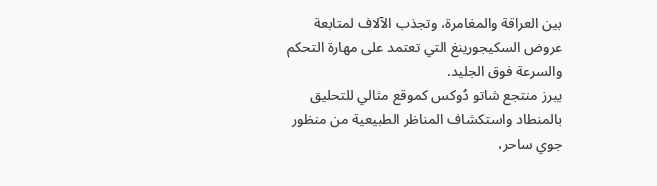بين العراقة والمغامرة، وتجذب الآلاف لمتابعة عروض السكيجورينغ التي تعتمد على مهارة التحكم والسرعة فوق الجليد.
يبرز منتجع شاتو دُوكس كموقع مثالي للتحليق بالمنطاد واستكشاف المناظر الطبيعية من منظور جوي ساحر،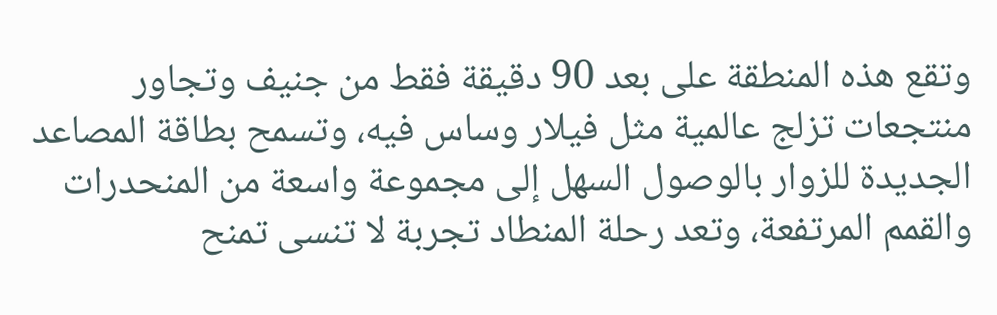وتقع هذه المنطقة على بعد 90 دقيقة فقط من جنيف وتجاور منتجعات تزلج عالمية مثل فيلار وساس فيه، وتسمح بطاقة المصاعد الجديدة للزوار بالوصول السهل إلى مجموعة واسعة من المنحدرات والقمم المرتفعة، وتعد رحلة المنطاد تجربة لا تنسى تمنح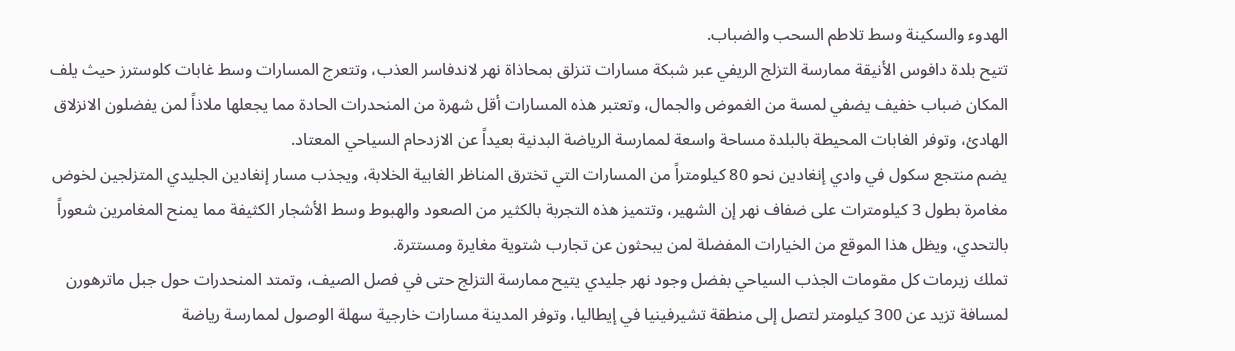الهدوء والسكينة وسط تلاطم السحب والضباب.
تتيح بلدة دافوس الأنيقة ممارسة التزلج الريفي عبر شبكة مسارات تنزلق بمحاذاة نهر لاندفاسر العذب، وتتعرج المسارات وسط غابات كلوسترز حيث يلف المكان ضباب خفيف يضفي لمسة من الغموض والجمال، وتعتبر هذه المسارات أقل شهرة من المنحدرات الحادة مما يجعلها ملاذاً لمن يفضلون الانزلاق الهادئ، وتوفر الغابات المحيطة بالبلدة مساحة واسعة لممارسة الرياضة البدنية بعيداً عن الازدحام السياحي المعتاد.
يضم منتجع سكول في وادي إنغادين نحو 80 كيلومتراً من المسارات التي تخترق المناظر الغابية الخلابة، ويجذب مسار إنغادين الجليدي المتزلجين لخوض مغامرة بطول 3 كيلومترات على ضفاف نهر إن الشهير، وتتميز هذه التجربة بالكثير من الصعود والهبوط وسط الأشجار الكثيفة مما يمنح المغامرين شعوراً بالتحدي، ويظل هذا الموقع من الخيارات المفضلة لمن يبحثون عن تجارب شتوية مغايرة ومستترة.
تملك زيرمات كل مقومات الجذب السياحي بفضل وجود نهر جليدي يتيح ممارسة التزلج حتى في فصل الصيف، وتمتد المنحدرات حول جبل ماترهورن لمسافة تزيد عن 300 كيلومتر لتصل إلى منطقة تشيرفينيا في إيطاليا، وتوفر المدينة مسارات خارجية سهلة الوصول لممارسة رياضة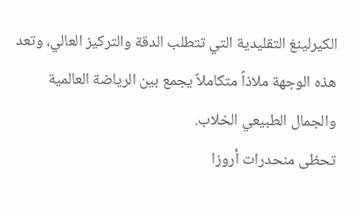الكيرلينغ التقليدية التي تتطلب الدقة والتركيز العالي، وتعد هذه الوجهة ملاذاً متكاملاً يجمع بين الرياضة العالمية والجمال الطبيعي الخلاب.
تحظى منحدرات أروزا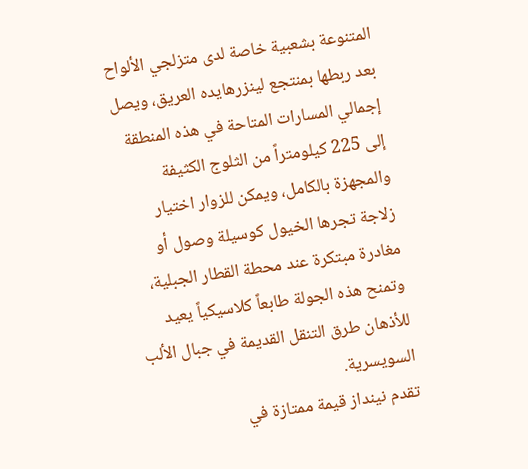المتنوعة بشعبية خاصة لدى متزلجي الألواح بعد ربطها بمنتجع لينزرهايده العريق، ويصل إجمالي المسارات المتاحة في هذه المنطقة إلى 225 كيلومتراً من الثلوج الكثيفة والمجهزة بالكامل، ويمكن للزوار اختيار زلاجة تجرها الخيول كوسيلة وصول أو مغادرة مبتكرة عند محطة القطار الجبلية، وتمنح هذه الجولة طابعاً كلاسيكياً يعيد للأذهان طرق التنقل القديمة في جبال الألب السويسرية.
تقدم نينداز قيمة ممتازة في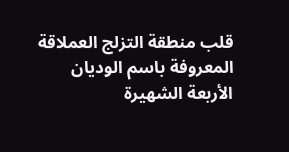قلب منطقة التزلج العملاقة المعروفة باسم الوديان الأربعة الشهيرة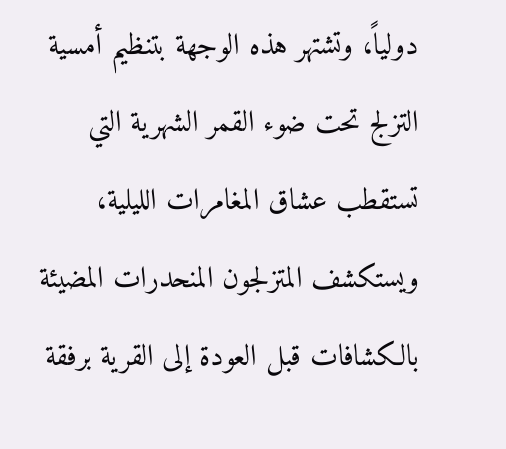دولياً، وتشتهر هذه الوجهة بتنظيم أمسية التزلج تحت ضوء القمر الشهرية التي تستقطب عشاق المغامرات الليلية، ويستكشف المتزلجون المنحدرات المضيئة بالكشافات قبل العودة إلى القرية برفقة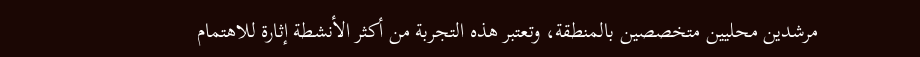مرشدين محليين متخصصين بالمنطقة، وتعتبر هذه التجربة من أكثر الأنشطة إثارة للاهتمام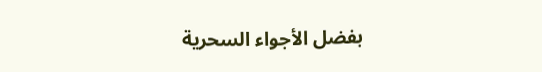بفضل الأجواء السحرية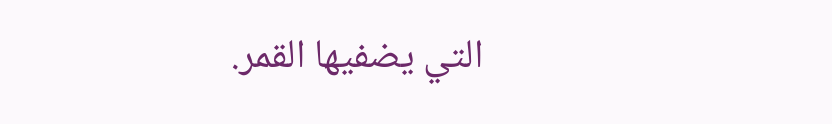التي يضفيها القمر.